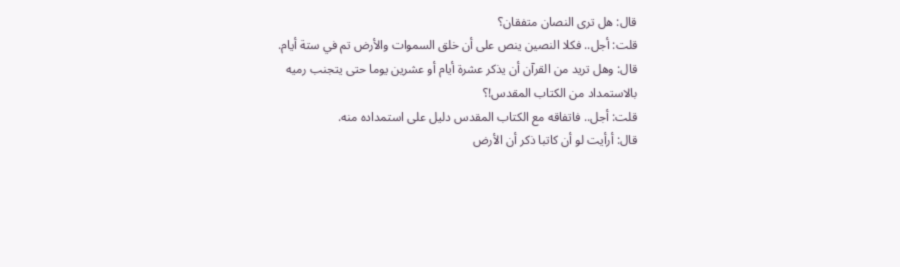قال: هل ترى النصان متفقان؟
قلت: أجل.. فكلا النصين ينص على أن خلق السموات والأرض تم في ستة أيام.
قال: وهل تريد من القرآن أن يذكر عشرة أيام أو عشرين يوما حتى يتجنب رميه بالاستمداد من الكتاب المقدس!؟
قلت: أجل.. فاتفاقه مع الكتاب المقدس دليل على استمداده منه.
قال: أرأيت لو أن كاتبا ذكر أن الأرض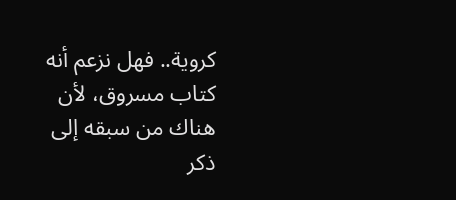كروية.. فهل نزعم أنه كتاب مسروق، لأن هناك من سبقه إلى ذكر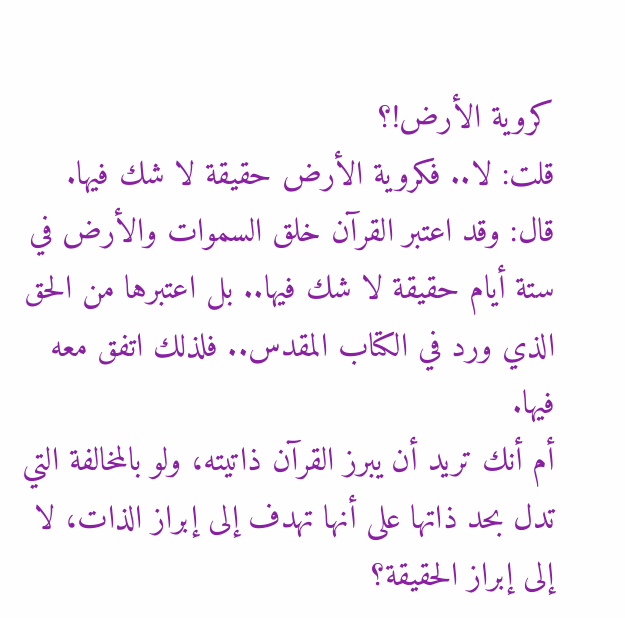كروية الأرض!؟
قلت: لا.. فكروية الأرض حقيقة لا شك فيها.
قال: وقد اعتبر القرآن خلق السموات والأرض في ستة أيام حقيقة لا شك فيها.. بل اعتبرها من الحق الذي ورد في الكتاب المقدس.. فلذلك اتفق معه فيها.
أم أنك تريد أن يبرز القرآن ذاتيته، ولو بالمخالفة التي تدل بحد ذاتها على أنها تهدف إلى إبراز الذات، لا إلى إبراز الحقيقة؟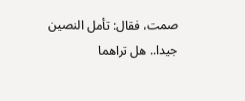صمت، فقال: تأمل النصين جيدا.. هل تراهما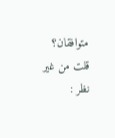متوافقان؟
قلت من غير نظر :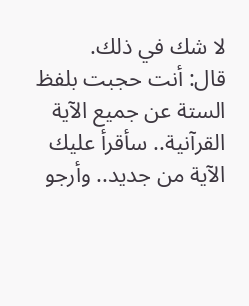لا شك في ذلك.
قال: أنت حجبت بلفظ الستة عن جميع الآية القرآنية.. سأقرأ عليك الآية من جديد.. وأرجو